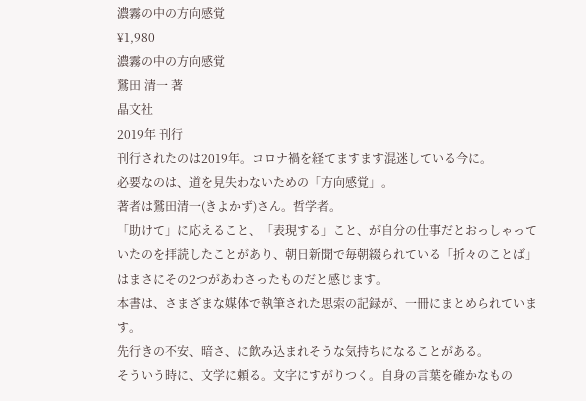濃霧の中の方向感覚
¥1,980
濃霧の中の方向感覚
鷲田 清一 著
晶文社
2019年 刊行
刊行されたのは2019年。コロナ禍を経てますます混迷している今に。
必要なのは、道を見失わないための「方向感覚」。
著者は鷲田清一(きよかず)さん。哲学者。
「助けて」に応えること、「表現する」こと、が自分の仕事だとおっしゃっていたのを拝読したことがあり、朝日新聞で毎朝綴られている「折々のことば」はまさにその2つがあわさったものだと感じます。
本書は、さまざまな媒体で執筆された思索の記録が、一冊にまとめられています。
先行きの不安、暗さ、に飲み込まれそうな気持ちになることがある。
そういう時に、文学に頼る。文字にすがりつく。自身の言葉を確かなもの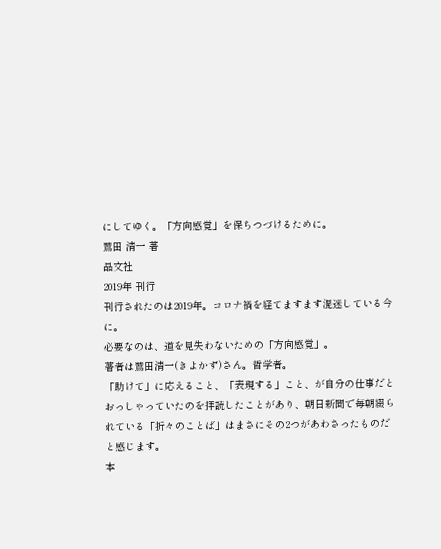にしてゆく。「方向感覚」を保ちつづけるために。
鷲田 清一 著
晶文社
2019年 刊行
刊行されたのは2019年。コロナ禍を経てますます混迷している今に。
必要なのは、道を見失わないための「方向感覚」。
著者は鷲田清一(きよかず)さん。哲学者。
「助けて」に応えること、「表現する」こと、が自分の仕事だとおっしゃっていたのを拝読したことがあり、朝日新聞で毎朝綴られている「折々のことば」はまさにその2つがあわさったものだと感じます。
本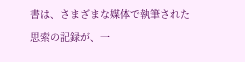書は、さまざまな媒体で執筆された思索の記録が、一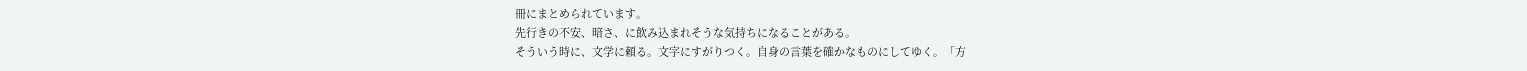冊にまとめられています。
先行きの不安、暗さ、に飲み込まれそうな気持ちになることがある。
そういう時に、文学に頼る。文字にすがりつく。自身の言葉を確かなものにしてゆく。「方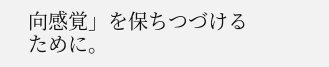向感覚」を保ちつづけるために。